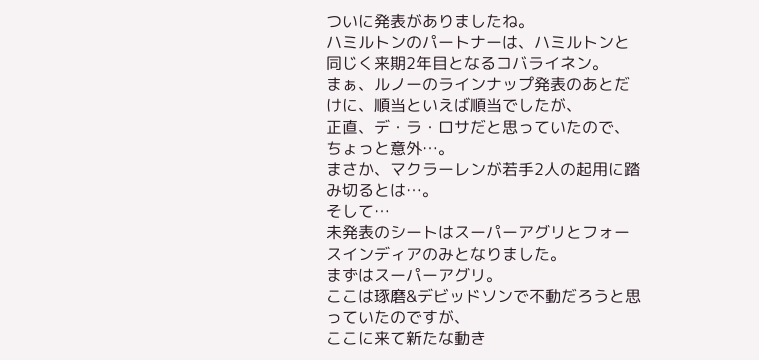ついに発表がありましたね。
ハミルトンのパートナーは、ハミルトンと同じく来期2年目となるコバライネン。
まぁ、ルノーのラインナップ発表のあとだけに、順当といえば順当でしたが、
正直、デ・ラ・ロサだと思っていたので、ちょっと意外…。
まさか、マクラーレンが若手2人の起用に踏み切るとは…。
そして…
未発表のシートはスーパーアグリとフォースインディアのみとなりました。
まずはスーパーアグリ。
ここは琢磨&デビッドソンで不動だろうと思っていたのですが、
ここに来て新たな動き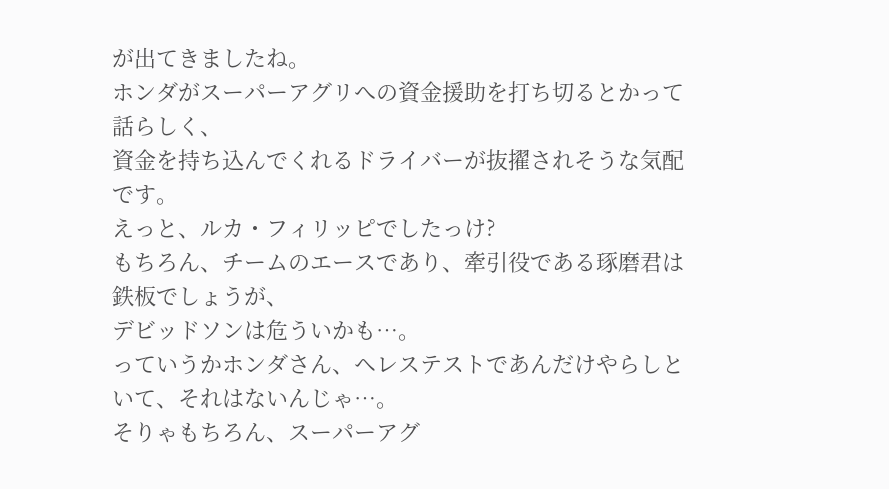が出てきましたね。
ホンダがスーパーアグリへの資金援助を打ち切るとかって話らしく、
資金を持ち込んでくれるドライバーが抜擢されそうな気配です。
えっと、ルカ・フィリッピでしたっけ?
もちろん、チームのエースであり、牽引役である琢磨君は鉄板でしょうが、
デビッドソンは危ういかも…。
っていうかホンダさん、ヘレステストであんだけやらしといて、それはないんじゃ…。
そりゃもちろん、スーパーアグ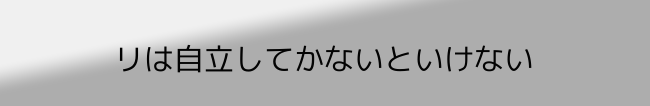リは自立してかないといけない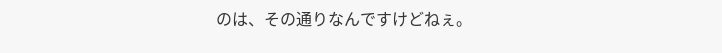のは、その通りなんですけどねぇ。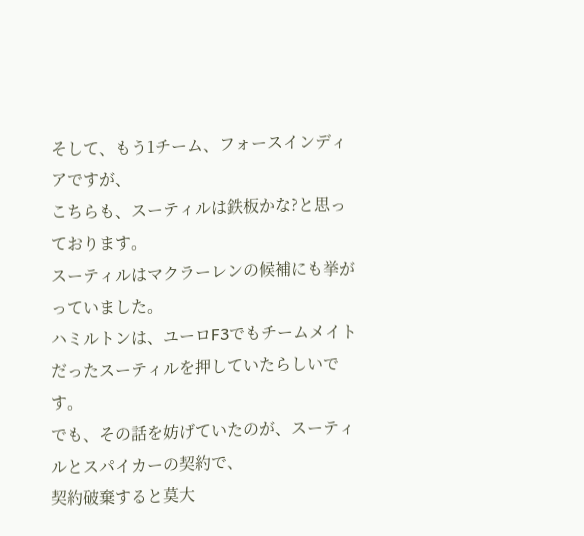そして、もう1チーム、フォースインディアですが、
こちらも、スーティルは鉄板かな?と思っております。
スーティルはマクラーレンの候補にも挙がっていました。
ハミルトンは、ユーロF3でもチームメイトだったスーティルを押していたらしいです。
でも、その話を妨げていたのが、スーティルとスパイカーの契約で、
契約破棄すると莫大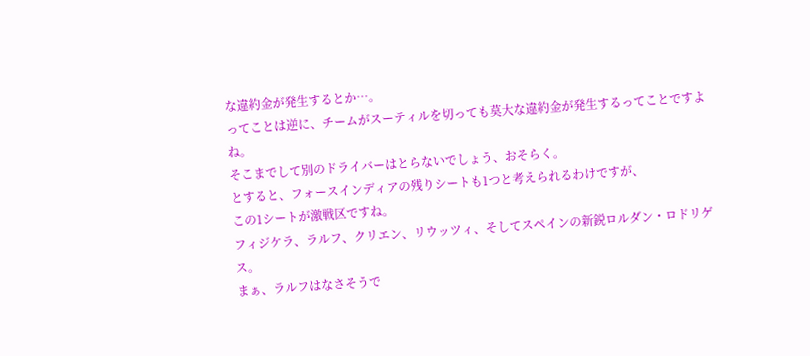な違約金が発生するとか…。
ってことは逆に、チームがスーティルを切っても莫大な違約金が発生するってことですよね。
そこまでして別のドライバーはとらないでしょう、おそらく。
とすると、フォースインディアの残りシートも1つと考えられるわけですが、
この1シートが激戦区ですね。
フィジケラ、ラルフ、クリエン、リウッツィ、そしてスペインの新鋭ロルダン・ロドリゲス。
まぁ、ラルフはなさそうで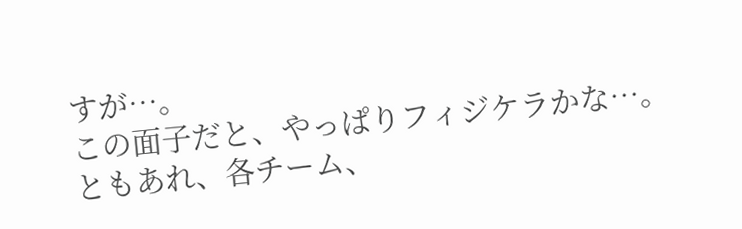すが…。
この面子だと、やっぱりフィジケラかな…。
ともあれ、各チーム、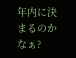年内に決まるのかなぁ?